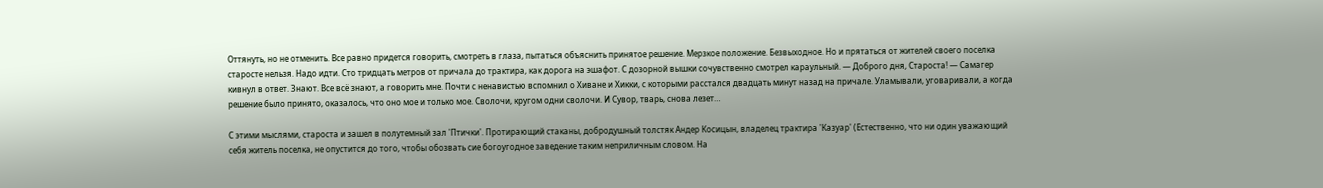Оттянуть, но не отменить. Все равно придется говорить, смотреть в глаза, пытаться объяснить принятое решение. Мерзкое положение. Безвыходное. Но и прятаться от жителей своего поселка старосте нельзя. Надо идти. Сто тридцать метров от причала до трактира, как дорога на эшафот. С дозорной вышки сочувственно смотрел караульный. — Доброго дня, Староста! — Самагер кивнул в ответ. Знают. Все всё знают, а говорить мне. Почти с ненавистью вспомнил о Хиване и Хикки, с которыми расстался двадцать минут назад на причале. Уламывали, уговаривали, а когда решение было принято, оказалось, что оно мое и только мое. Сволочи, кругом одни сволочи. И Сувор, тварь, снова лезет…

С этими мыслями, староста и зашел в полутемный зал 'Птички'. Протирающий стаканы, добродушный толстяк Андер Косицын, владелец трактира 'Казуар' (Естественно, что ни один уважающий себя житель поселка, не опустится до того, чтобы обозвать сие богоугодное заведение таким неприличным словом. На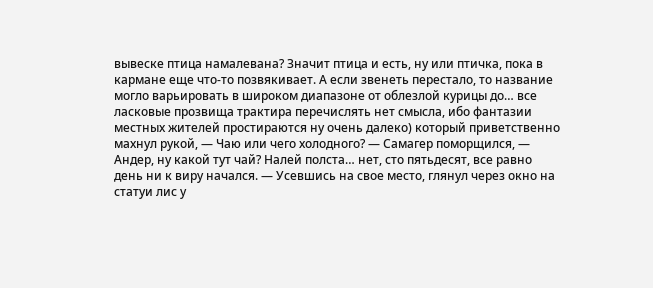вывеске птица намалевана? Значит птица и есть, ну или птичка, пока в кармане еще что-то позвякивает. А если звенеть перестало, то название могло варьировать в широком диапазоне от облезлой курицы до… все ласковые прозвища трактира перечислять нет смысла, ибо фантазии местных жителей простираются ну очень далеко) который приветственно махнул рукой, — Чаю или чего холодного? — Самагер поморщился, — Андер, ну какой тут чай? Налей полста… нет, сто пятьдесят, все равно день ни к виру начался. — Усевшись на свое место, глянул через окно на статуи лис у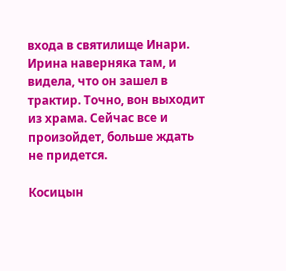входа в святилище Инари. Ирина наверняка там, и видела, что он зашел в трактир. Точно, вон выходит из храма. Сейчас все и произойдет, больше ждать не придется.

Косицын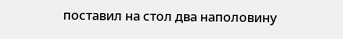поставил на стол два наполовину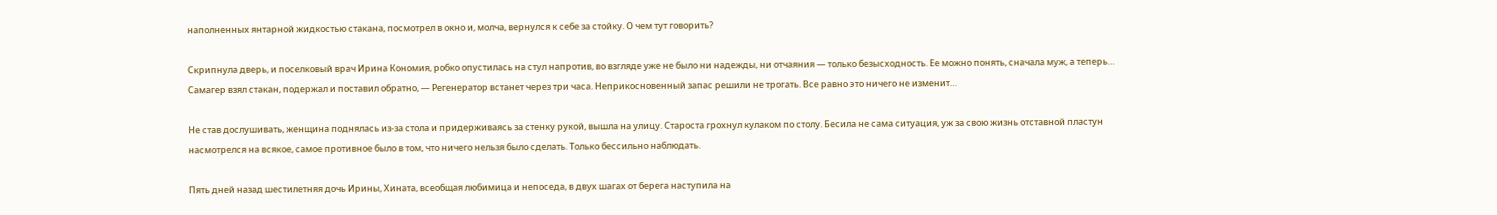наполненных янтарной жидкостью стакана, посмотрел в окно и, молча, вернулся к себе за стойку. О чем тут говорить?

Скрипнула дверь, и поселковый врач Ирина Кономия, робко опустилась на стул напротив, во взгляде уже не было ни надежды, ни отчаяния — только безысходность. Ее можно понять, сначала муж, а теперь… Самагер взял стакан, подержал и поставил обратно, — Регенератор встанет через три часа. Неприкосновенный запас решили не трогать. Все равно это ничего не изменит…

Не став дослушивать, женщина поднялась из-за стола и придерживаясь за стенку рукой, вышла на улицу. Староста грохнул кулаком по столу. Бесила не сама ситуация, уж за свою жизнь отставной пластун насмотрелся на всякое, самое противное было в том, что ничего нельзя было сделать. Только бессильно наблюдать.

Пять дней назад шестилетняя дочь Ирины, Хината, всеобщая любимица и непоседа, в двух шагах от берега наступила на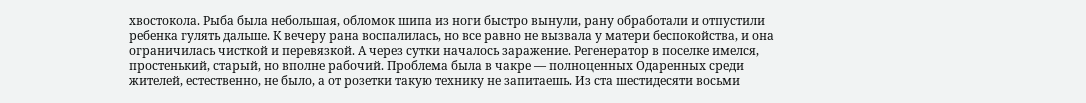хвостокола. Рыба была небольшая, обломок шипа из ноги быстро вынули, рану обработали и отпустили ребенка гулять дальше. К вечеру рана воспалилась, но все равно не вызвала у матери беспокойства, и она ограничилась чисткой и перевязкой. А через сутки началось заражение. Регенератор в поселке имелся, простенький, старый, но вполне рабочий. Проблема была в чакре — полноценных Одаренных среди жителей, естественно, не было, а от розетки такую технику не запитаешь. Из ста шестидесяти восьми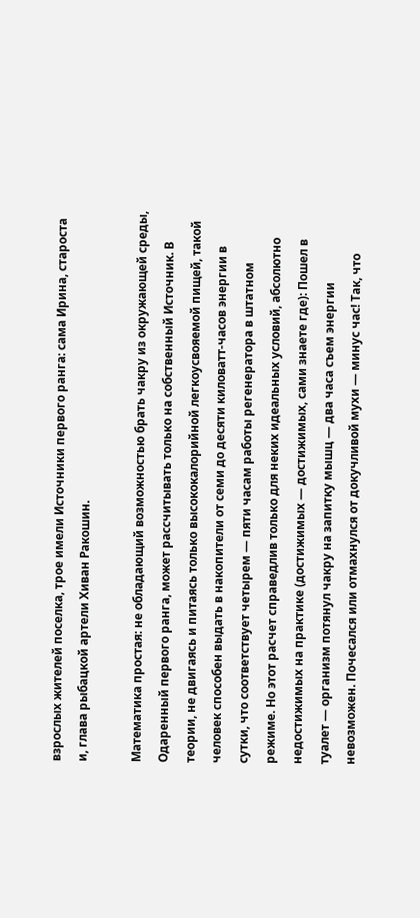взрослых жителей поселка, трое имели Источники первого ранга: сама Ирина, староста и, глава рыбацкой артели Хиван Ракошин.

Математика простая: не обладающий возможностью брать чакру из окружающей среды, Одаренный первого ранга, может рассчитывать только на собственный Источник. В теории, не двигаясь и питаясь только высококалорийной легкоусвояемой пищей, такой человек способен выдать в накопители от семи до десяти киловатт-часов энергии в сутки, что соответствует четырем — пяти часам работы регенератора в штатном режиме. Но этот расчет справедлив только для неких идеальных условий, абсолютно недостижимых на практике (достижимых — достижимых, сами знаете где): Пошел в туалет — организм потянул чакру на запитку мышц — два часа съем энергии невозможен. Почесался или отмахнулся от докучливой мухи — минус час! Так, что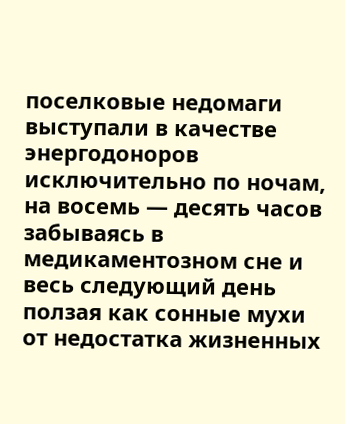поселковые недомаги выступали в качестве энергодоноров исключительно по ночам, на восемь — десять часов забываясь в медикаментозном сне и весь следующий день ползая как сонные мухи от недостатка жизненных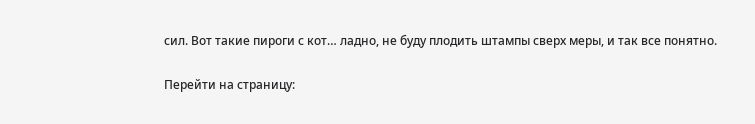сил. Вот такие пироги с кот… ладно, не буду плодить штампы сверх меры, и так все понятно.

Перейти на страницу: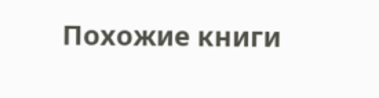Похожие книги